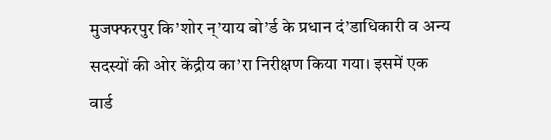मुजफ्फरपुर कि’शोर न्’याय बो’र्ड के प्रधान दं’डाधिकारी व अन्य सदस्यों की ओर केंद्रीय का’रा निरीक्षण किया गया। इसमें एक वार्ड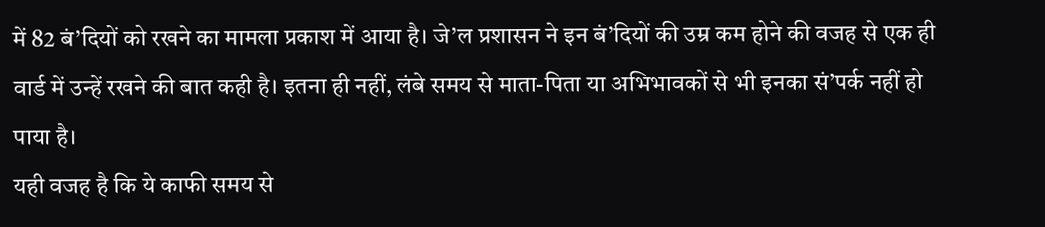में 82 बं’दियों को रखने का मामला प्रकाश में आया है। जे’ल प्रशासन ने इन बं’दियों की उम्र कम होने की वजह से एक ही वार्ड में उन्हें रखने की बात कही है। इतना ही नहीं, लंबे समय से माता-पिता या अभिभावकों से भी इनका सं’पर्क नहीं हो पाया है।
यही वजह है कि ये काफी समय से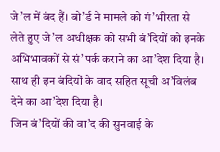जे’ल में बंद हैं। बो’र्ड ने मामले को गं’भीरता से लेते हुए जे’ल अधीक्षक को सभी बं’दियों को इनके अभिभावकों से सं’पर्क कराने का आ’देश दिया है। साथ ही इन बंदियों के वाद सहित सूची अ’विलंब देने का आ’देश दिया है।
जिन बं’दियों की वा’द की सुनवाई के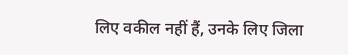लिए वकील नहीं हैं, उनके लिए जिला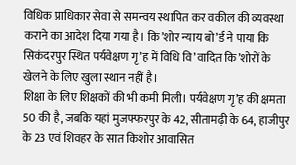विधिक प्राधिकार सेवा से समन्वय स्थापित कर वकील की व्यवस्था कराने का आदेश दिया गया है। कि’शोर न्याय बो’र्ड ने पाया कि सिकंदरपुर स्थित पर्यवेक्षण गृ’ह में विधि वि’वादित कि’शोरों के खेलने के लिए खुला स्थान नहीं है।
शिक्षा के लिए शिक्षकों की भी कमी मिली। पर्यवेक्षण गृ’ह की क्षमता 50 की है, जबकि यहां मुजफ्फरपुर के 42, सीतामढ़ी के 64, हाजीपुर के 23 एवं शिवहर के सात किशोर आवासित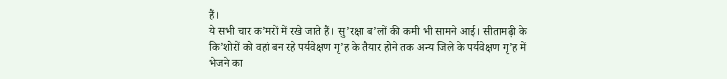हैं।
ये सभी चार क’मरों में रखे जाते हैं। सु’रक्षा ब’लों की कमी भी सामने आई। सीतामढ़ी के कि’शोरों को वहां बन रहे पर्यवेक्षण गृ’ह के तैयार होने तक अन्य जिले के पर्यवेक्षण गृ’ह में भेजने का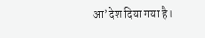आ’देश दिया गया है।